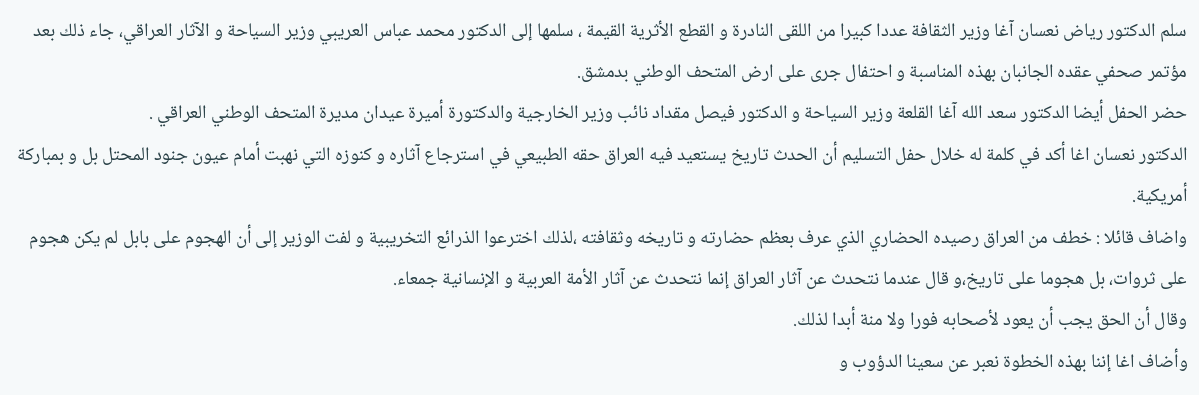سلم الدكتور رياض نعسان آغا وزير الثقافة عددا كبيرا من اللقى النادرة و القطع الأثرية القيمة ، سلمها إلى الدكتور محمد عباس العريبي وزير السياحة و الآثار العراقي، جاء ذلك بعد مؤتمر صحفي عقده الجانبان بهذه المناسبة و احتفال جرى على ارض المتحف الوطني بدمشق.
حضر الحفل أيضا الدكتور سعد الله آغا القلعة وزير السياحة و الدكتور فيصل مقداد نائب وزير الخارجية والدكتورة أميرة عيدان مديرة المتحف الوطني العراقي .
الدكتور نعسان اغا أكد في كلمة له خلال حفل التسليم أن الحدث تاريخ يستعيد فيه العراق حقه الطبيعي في استرجاع آثاره و كنوزه التي نهبت أمام عيون جنود المحتل بل و بمباركة أمريكية.
واضاف قائلا : خطف من العراق رصيده الحضاري الذي عرف بعظم حضارته و تاريخه وثقافته ،لذلك اخترعوا الذرائع التخريبية و لفت الوزير إلى أن الهجوم على بابل لم يكن هجوم على ثروات، بل هجوما على تاريخ،و قال عندما نتحدث عن آثار العراق إنما نتحدث عن آثار الأمة العربية و الإنسانية جمعاء.
وقال أن الحق يجب أن يعود لأصحابه فورا ولا منة أبدا لذلك.
وأضاف اغا إننا بهذه الخطوة نعبر عن سعينا الدؤوب و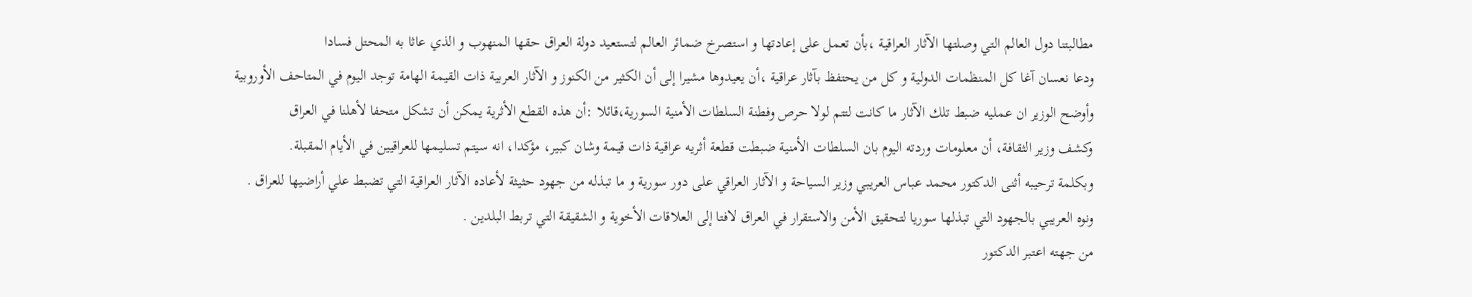مطالبتنا دول العالم التي وصلتها الآثار العراقية ،بأن تعمل على إعادتها و استصرخ ضمائر العالم لتستعيد دولة العراق حقها المنهوب و الذي عاثا به المحتل فسادا
ودعا نعسان آغا كل المنظمات الدولية و كل من يحتفظ بآثار عراقية ،أن يعيدوها مشيرا إلى أن الكثير من الكنوز و الآثار العربية ذات القيمة الهامة توجد اليوم في المتاحف الأوروبية
وأوضح الوزير ان عمليه ضبط تلك الآثار ما كانت لتتم لولا حرص وفطنة السلطات الأمنية السورية،قائلا :أن هذه القطع الأثرية يمكن أن تشكل متحفا لأهلنا في العراق
وكشف وزير الثقافة، أن معلومات وردته اليوم بان السلطات الأمنية ضبطت قطعة أثريه عراقية ذات قيمة وشان كبير، مؤكدا، انه سيتم تسليمها للعراقيين في الأيام المقبلة.
وبكلمة ترحيبه أثنى الدكتور محمد عباس العريبي وزير السياحة و الآثار العراقي على دور سورية و ما تبذله من جهود حثيثة لأعاده الآثار العراقية التي تضبط علي أراضيها للعراق .
ونوه العريبي بالجهود التي تبذلها سوريا لتحقيق الأمن والاستقرار في العراق لافتا إلى العلاقات الأخوية و الشقيقة التي تربط البلدين .
من جهته اعتبر الدكتور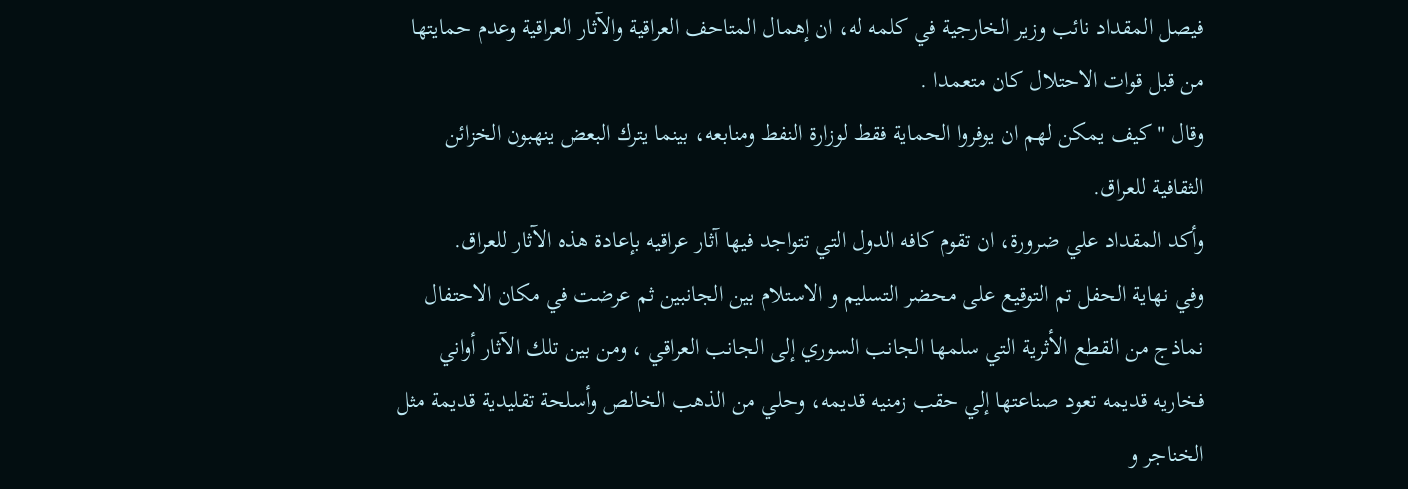فيصل المقداد نائب وزير الخارجية في كلمه له، ان إهمال المتاحف العراقية والآثار العراقية وعدم حمايتها من قبل قوات الاحتلال كان متعمدا .
وقال "كيف يمكن لهم ان يوفروا الحماية فقط لوزارة النفط ومنابعه، بينما يترك البعض ينهبون الخزائن الثقافية للعراق.
وأكد المقداد علي ضرورة، ان تقوم كافه الدول التي تتواجد فيها آثار عراقيه بإعادة هذه الآثار للعراق.
وفي نهاية الحفل تم التوقيع على محضر التسليم و الاستلام بين الجانبين ثم عرضت في مكان الاحتفال نماذج من القطع الأثرية التي سلمها الجانب السوري إلى الجانب العراقي ، ومن بين تلك الآثار أواني فخاريه قديمه تعود صناعتها إلي حقب زمنيه قديمه، وحلي من الذهب الخالص وأسلحة تقليدية قديمة مثل الخناجر و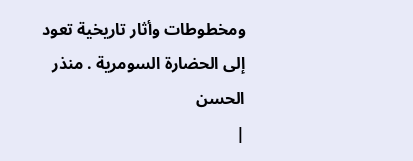ومخطوطات وأثار تاريخية تعود إلى الحضارة السومرية . منذر الحسن
|